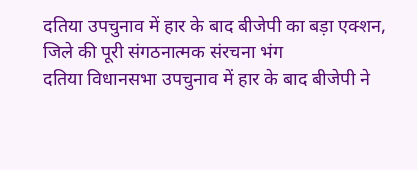दतिया उपचुनाव में हार के बाद बीजेपी का बड़ा एक्शन, जिले की पूरी संगठनात्मक संरचना भंग
दतिया विधानसभा उपचुनाव में हार के बाद बीजेपी ने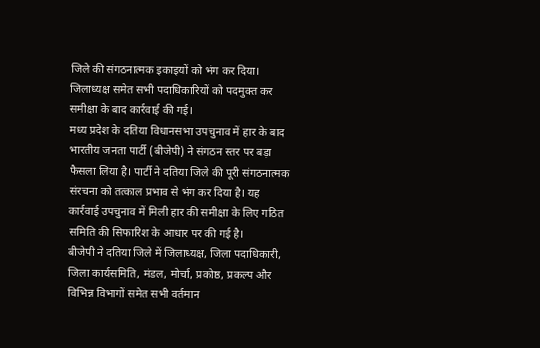जिले की संगठनात्मक इकाइयों को भंग कर दिया। जिलाध्यक्ष समेत सभी पदाधिकारियों को पदमुक्त कर समीक्षा के बाद कार्रवाई की गई।
मध्य प्रदेश के दतिया विधानसभा उपचुनाव में हार के बाद भारतीय जनता पार्टी (बीजेपी) ने संगठन स्तर पर बड़ा फैसला लिया है। पार्टी ने दतिया जिले की पूरी संगठनात्मक संरचना को तत्काल प्रभाव से भंग कर दिया है। यह कार्रवाई उपचुनाव में मिली हार की समीक्षा के लिए गठित समिति की सिफारिश के आधार पर की गई है।
बीजेपी ने दतिया जिले में जिलाध्यक्ष, जिला पदाधिकारी, जिला कार्यसमिति, मंडल, मोर्चा, प्रकोष्ठ, प्रकल्प और विभिन्न विभागों समेत सभी वर्तमान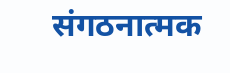संगठनात्मक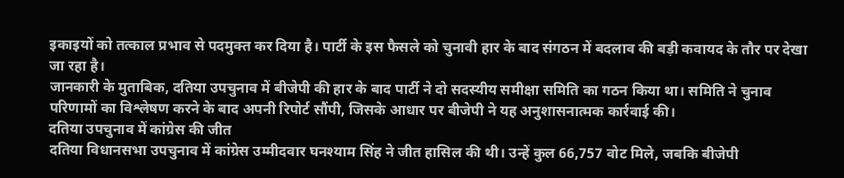इकाइयों को तत्काल प्रभाव से पदमुक्त कर दिया है। पार्टी के इस फैसले को चुनावी हार के बाद संगठन में बदलाव की बड़ी कवायद के तौर पर देखा जा रहा है।
जानकारी के मुताबिक, दतिया उपचुनाव में बीजेपी की हार के बाद पार्टी ने दो सदस्यीय समीक्षा समिति का गठन किया था। समिति ने चुनाव परिणामों का विश्लेषण करने के बाद अपनी रिपोर्ट सौंपी, जिसके आधार पर बीजेपी ने यह अनुशासनात्मक कार्रवाई की।
दतिया उपचुनाव में कांग्रेस की जीत
दतिया विधानसभा उपचुनाव में कांग्रेस उम्मीदवार घनश्याम सिंह ने जीत हासिल की थी। उन्हें कुल 66,757 वोट मिले, जबकि बीजेपी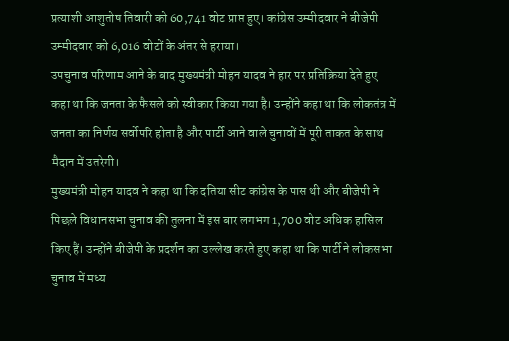प्रत्याशी आशुतोष तिवारी को 60,741 वोट प्राप्त हुए। कांग्रेस उम्मीदवार ने बीजेपी उम्मीदवार को 6,016 वोटों के अंतर से हराया।
उपचुनाव परिणाम आने के बाद मुख्यमंत्री मोहन यादव ने हार पर प्रतिक्रिया देते हुए कहा था कि जनता के फैसले को स्वीकार किया गया है। उन्होंने कहा था कि लोकतंत्र में जनता का निर्णय सर्वोपरि होता है और पार्टी आने वाले चुनावों में पूरी ताकत के साथ मैदान में उतरेगी।
मुख्यमंत्री मोहन यादव ने कहा था कि दतिया सीट कांग्रेस के पास थी और बीजेपी ने पिछले विधानसभा चुनाव की तुलना में इस बार लगभग 1,700 वोट अधिक हासिल किए हैं। उन्होंने बीजेपी के प्रदर्शन का उल्लेख करते हुए कहा था कि पार्टी ने लोकसभा चुनाव में मध्य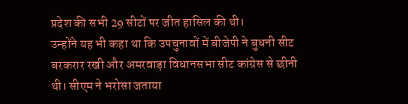प्रदेश की सभी 29 सीटों पर जीत हासिल की थी।
उन्होंने यह भी कहा था कि उपचुनावों में बीजेपी ने बुधनी सीट बरकरार रखी और अमरवाड़ा विधानसभा सीट कांग्रेस से छीनी थी। सीएम ने भरोसा जताया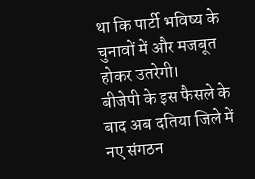था कि पार्टी भविष्य के चुनावों में और मजबूत होकर उतरेगी।
बीजेपी के इस फैसले के बाद अब दतिया जिले में नए संगठन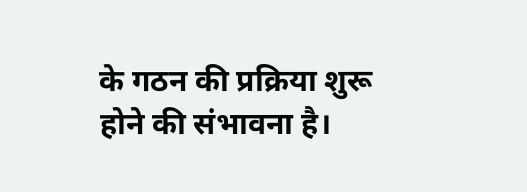के गठन की प्रक्रिया शुरू होने की संभावना है।